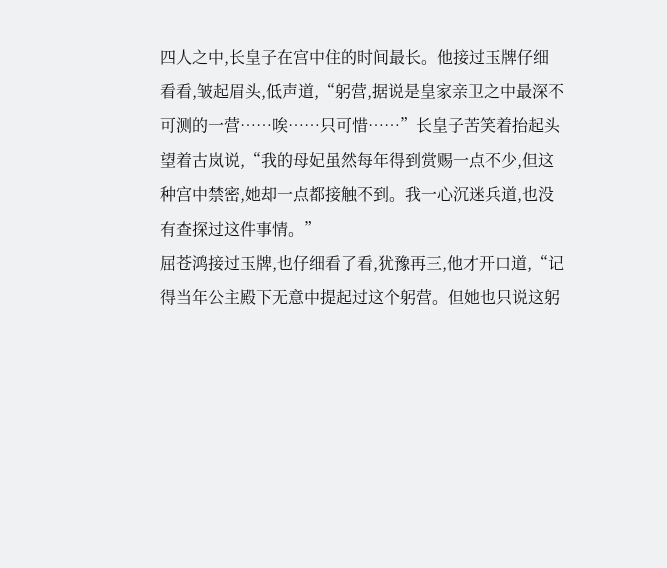四人之中,长皇子在宫中住的时间最长。他接过玉牌仔细看看,皱起眉头,低声道,“躬营,据说是皇家亲卫之中最深不可测的一营……唉……只可惜……”长皇子苦笑着抬起头望着古岚说,“我的母妃虽然每年得到赏赐一点不少,但这种宫中禁密,她却一点都接触不到。我一心沉迷兵道,也没有查探过这件事情。”
屈苍鸿接过玉牌,也仔细看了看,犹豫再三,他才开口道,“记得当年公主殿下无意中提起过这个躬营。但她也只说这躬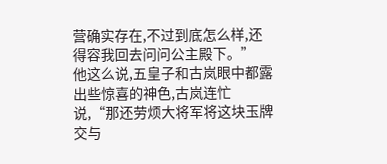营确实存在,不过到底怎么样,还得容我回去问问公主殿下。”
他这么说,五皇子和古岚眼中都露出些惊喜的神色,古岚连忙说,“那还劳烦大将军将这块玉牌交与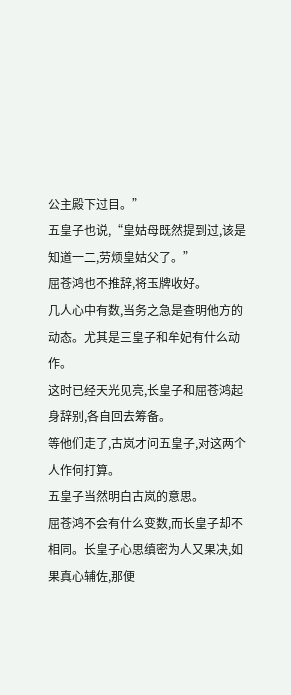公主殿下过目。”
五皇子也说,“皇姑母既然提到过,该是知道一二,劳烦皇姑父了。”
屈苍鸿也不推辞,将玉牌收好。
几人心中有数,当务之急是查明他方的动态。尤其是三皇子和牟妃有什么动作。
这时已经天光见亮,长皇子和屈苍鸿起身辞别,各自回去筹备。
等他们走了,古岚才问五皇子,对这两个人作何打算。
五皇子当然明白古岚的意思。
屈苍鸿不会有什么变数,而长皇子却不相同。长皇子心思缜密为人又果决,如果真心辅佐,那便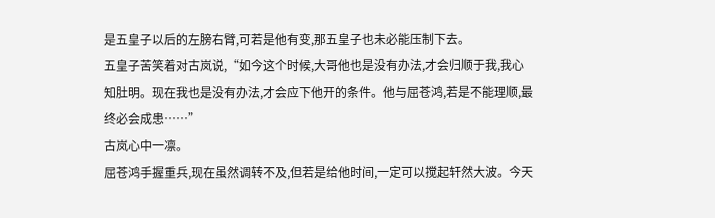是五皇子以后的左膀右臂,可若是他有变,那五皇子也未必能压制下去。
五皇子苦笑着对古岚说,“如今这个时候,大哥他也是没有办法,才会归顺于我,我心知肚明。现在我也是没有办法,才会应下他开的条件。他与屈苍鸿,若是不能理顺,最终必会成患……”
古岚心中一凛。
屈苍鸿手握重兵,现在虽然调转不及,但若是给他时间,一定可以搅起轩然大波。今天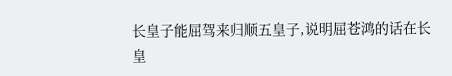长皇子能屈驾来归顺五皇子,说明屈苍鸿的话在长皇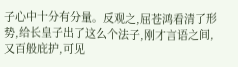子心中十分有分量。反观之,屈苍鸿看清了形势,给长皇子出了这么个法子,刚才言语之间,又百般庇护,可见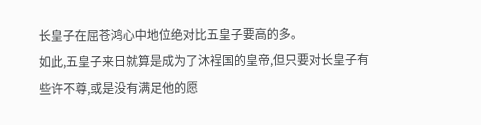长皇子在屈苍鸿心中地位绝对比五皇子要高的多。
如此,五皇子来日就算是成为了沐裎国的皇帝,但只要对长皇子有些许不尊,或是没有满足他的愿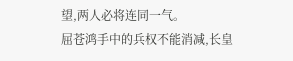望,两人必将连同一气。
屈苍鸿手中的兵权不能消减,长皇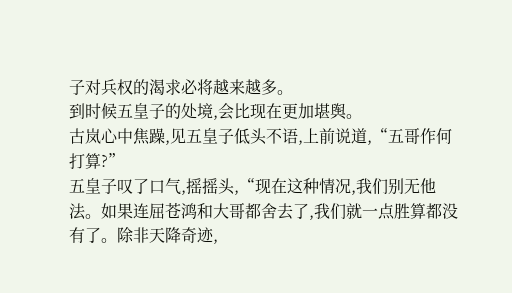子对兵权的渴求必将越来越多。
到时候五皇子的处境,会比现在更加堪舆。
古岚心中焦躁,见五皇子低头不语,上前说道,“五哥作何打算?”
五皇子叹了口气,摇摇头,“现在这种情况,我们别无他法。如果连屈苍鸿和大哥都舍去了,我们就一点胜算都没有了。除非天降奇迹,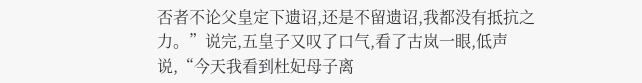否者不论父皇定下遗诏,还是不留遗诏,我都没有抵抗之力。”说完,五皇子又叹了口气,看了古岚一眼,低声说,“今天我看到杜妃母子离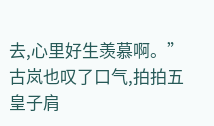去,心里好生羡慕啊。”
古岚也叹了口气,拍拍五皇子肩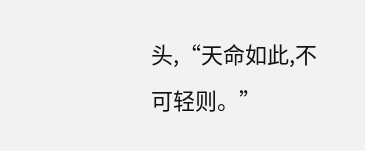头,“天命如此,不可轻则。”